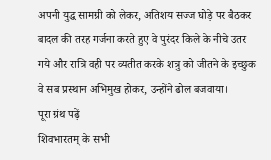अपनी युद्ध सामग्री को लेकर, अतिशय सज्ज घोड़े पर बैठकर बादल की तरह गर्जना करते हुए वे पुरंदर किले के नीचे उतर गये और रात्रि वही पर व्यतीत करके शत्रु को जीतने के इच्छुक वे सब प्रस्थान अभिमुख होकर, उन्होंने ढोल बजवाया।
पूरा ग्रंथ पढ़ें
शिवभारतम् के सभी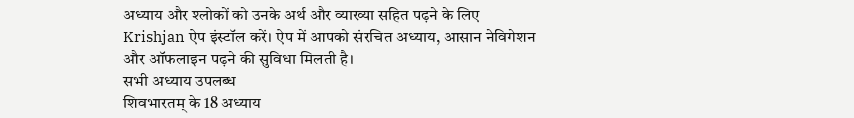अध्याय और श्लोकों को उनके अर्थ और व्याख्या सहित पढ़ने के लिए Krishjan ऐप इंस्टॉल करें। ऐप में आपको संरचित अध्याय, आसान नेविगेशन और ऑफलाइन पढ़ने की सुविधा मिलती है।
सभी अध्याय उपलब्ध
शिवभारतम् के 18 अध्याय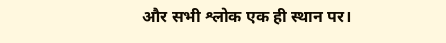और सभी श्लोक एक ही स्थान पर।